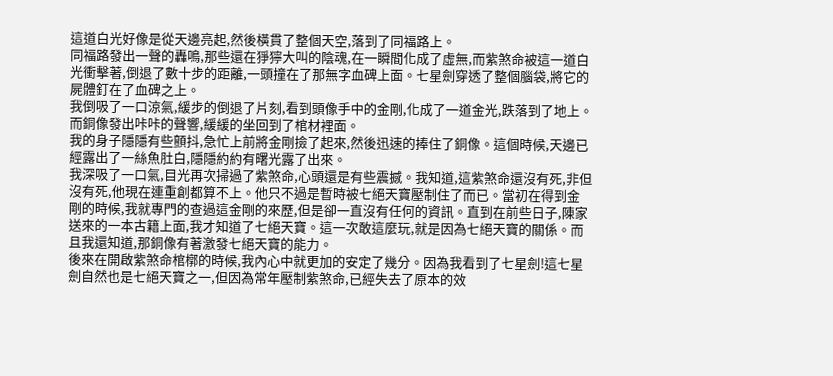這道白光好像是從天邊亮起,然後橫貫了整個天空,落到了同福路上。
同福路發出一聲的轟鳴,那些還在猙獰大叫的陰魂,在一瞬間化成了虛無,而紫煞命被這一道白光衝擊著,倒退了數十步的距離,一頭撞在了那無字血碑上面。七星劍穿透了整個腦袋,將它的屍體釘在了血碑之上。
我倒吸了一口涼氣,緩步的倒退了片刻,看到頭像手中的金剛,化成了一道金光,跌落到了地上。而銅像發出咔咔的聲響,緩緩的坐回到了棺材裡面。
我的身子隱隱有些顫抖,急忙上前將金剛撿了起來,然後迅速的捧住了銅像。這個時候,天邊已經露出了一絲魚肚白,隱隱約約有曙光露了出來。
我深吸了一口氣,目光再次掃過了紫煞命,心頭還是有些震撼。我知道,這紫煞命還沒有死,非但沒有死,他現在連重創都算不上。他只不過是暫時被七絕天寶壓制住了而已。當初在得到金剛的時候,我就專門的查過這金剛的來歷,但是卻一直沒有任何的資訊。直到在前些日子,陳家送來的一本古籍上面,我才知道了七絕天寶。這一次敢這麼玩,就是因為七絕天寶的關係。而且我還知道,那銅像有著激發七絕天寶的能力。
後來在開啟紫煞命棺槨的時候,我內心中就更加的安定了幾分。因為我看到了七星劍!這七星劍自然也是七絕天寶之一,但因為常年壓制紫煞命,已經失去了原本的效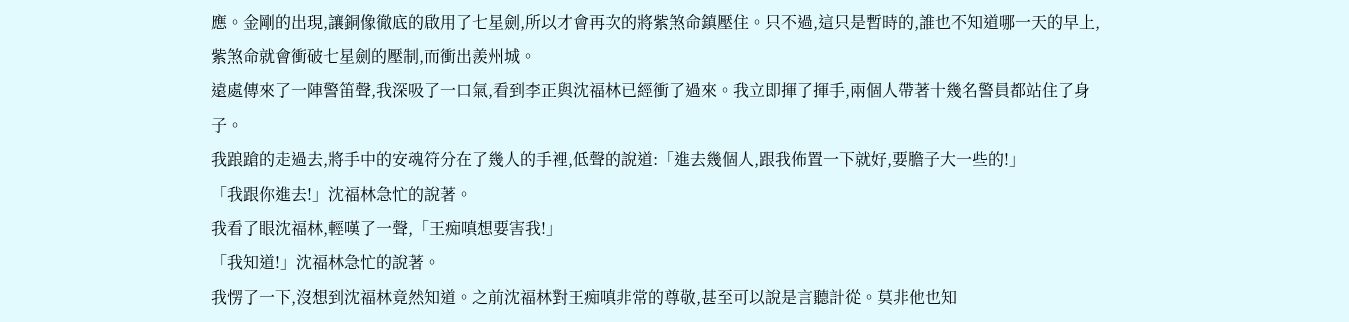應。金剛的出現,讓銅像徹底的啟用了七星劍,所以才會再次的將紫煞命鎮壓住。只不過,這只是暫時的,誰也不知道哪一天的早上,紫煞命就會衝破七星劍的壓制,而衝出羨州城。
遠處傳來了一陣警笛聲,我深吸了一口氣,看到李正與沈福林已經衝了過來。我立即揮了揮手,兩個人帶著十幾名警員都站住了身子。
我踉蹌的走過去,將手中的安魂符分在了幾人的手裡,低聲的說道:「進去幾個人,跟我佈置一下就好,要膽子大一些的!」
「我跟你進去!」沈福林急忙的說著。
我看了眼沈福林,輕嘆了一聲,「王痴嗔想要害我!」
「我知道!」沈福林急忙的說著。
我愣了一下,沒想到沈福林竟然知道。之前沈福林對王痴嗔非常的尊敬,甚至可以說是言聽計從。莫非他也知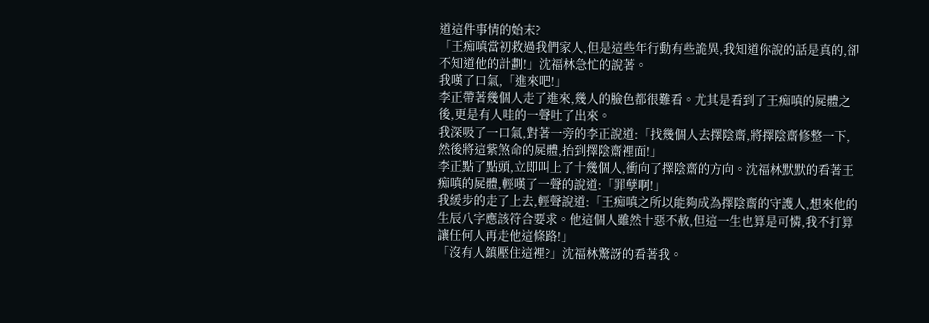道這件事情的始末?
「王痴嗔當初救過我們家人,但是這些年行動有些詭異,我知道你說的話是真的,卻不知道他的計劃!」沈福林急忙的說著。
我嘆了口氣,「進來吧!」
李正帶著幾個人走了進來,幾人的臉色都很難看。尤其是看到了王痴嗔的屍體之後,更是有人哇的一聲吐了出來。
我深吸了一口氣,對著一旁的李正說道:「找幾個人去擇陰齋,將擇陰齋修整一下,然後將這紫煞命的屍體,抬到擇陰齋裡面!」
李正點了點頭,立即叫上了十幾個人,衝向了擇陰齋的方向。沈福林默默的看著王痴嗔的屍體,輕嘆了一聲的說道:「罪孽啊!」
我緩步的走了上去,輕聲說道:「王痴嗔之所以能夠成為擇陰齋的守護人,想來他的生辰八字應該符合要求。他這個人雖然十惡不赦,但這一生也算是可憐,我不打算讓任何人再走他這條路!」
「沒有人鎮壓住這裡?」沈福林驚訝的看著我。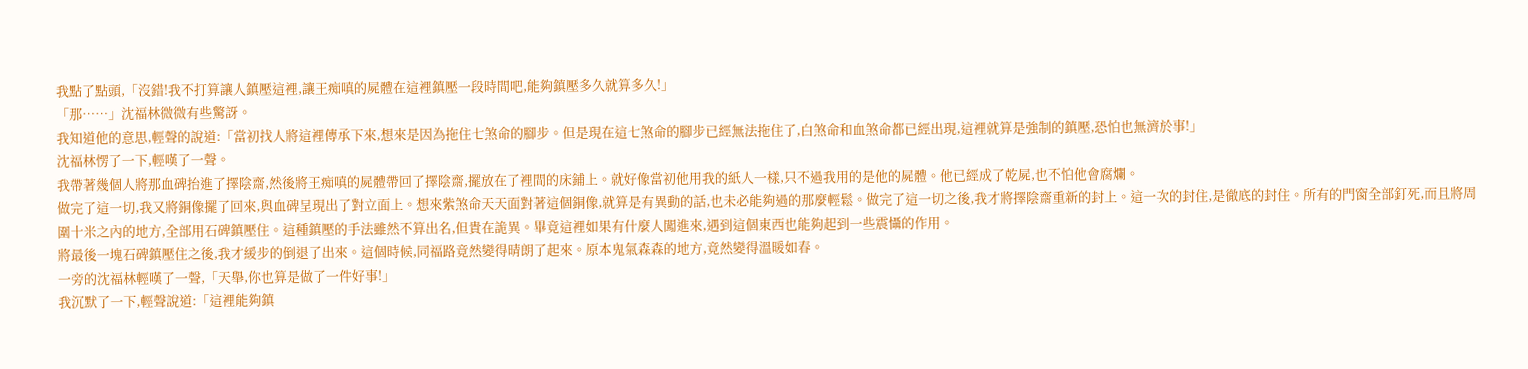我點了點頭,「沒錯!我不打算讓人鎮壓這裡,讓王痴嗔的屍體在這裡鎮壓一段時間吧,能夠鎮壓多久就算多久!」
「那……」沈福林微微有些驚訝。
我知道他的意思,輕聲的說道:「當初找人將這裡傳承下來,想來是因為拖住七煞命的腳步。但是現在這七煞命的腳步已經無法拖住了,白煞命和血煞命都已經出現,這裡就算是強制的鎮壓,恐怕也無濟於事!」
沈福林愣了一下,輕嘆了一聲。
我帶著幾個人將那血碑抬進了擇陰齋,然後將王痴嗔的屍體帶回了擇陰齋,擺放在了裡間的床鋪上。就好像當初他用我的紙人一樣,只不過我用的是他的屍體。他已經成了乾屍,也不怕他會腐爛。
做完了這一切,我又將銅像擺了回來,與血碑呈現出了對立面上。想來紫煞命天天面對著這個銅像,就算是有異動的話,也未必能夠過的那麼輕鬆。做完了這一切之後,我才將擇陰齋重新的封上。這一次的封住,是徹底的封住。所有的門窗全部釘死,而且將周圍十米之內的地方,全部用石碑鎮壓住。這種鎮壓的手法雖然不算出名,但貴在詭異。畢竟這裡如果有什麼人闖進來,遇到這個東西也能夠起到一些震懾的作用。
將最後一塊石碑鎮壓住之後,我才緩步的倒退了出來。這個時候,同福路竟然變得晴朗了起來。原本鬼氣森森的地方,竟然變得溫暖如春。
一旁的沈福林輕嘆了一聲,「天舉,你也算是做了一件好事!」
我沉默了一下,輕聲說道:「這裡能夠鎮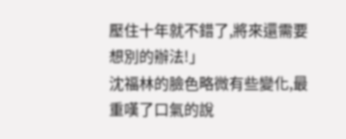壓住十年就不錯了,將來還需要想別的辦法!」
沈福林的臉色略微有些變化,最重嘆了口氣的說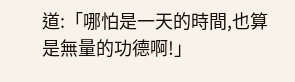道:「哪怕是一天的時間,也算是無量的功德啊!」